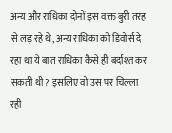अन्य और राधिका दोनों इस वक्त बुरी तरह से लड़ रहे थे, अन्य राधिका को डिवोर्स दे रहा था ये बात राधिका कैसे ही बर्दाश्त कर सकती थी? इसलिए वो उस पर चिल्ला रही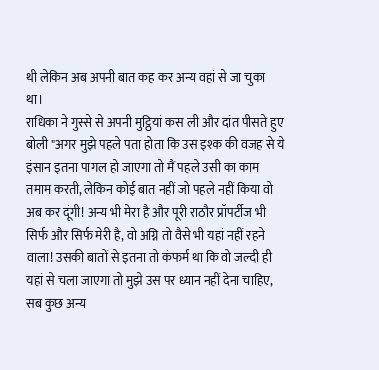थी लेकिन अब अपनी बात कह कर अन्य वहां से जा चुका था।
राधिका ने गुस्से से अपनी मुट्ठियां कस ली और दांत पीसते हुए बोली "अगर मुझे पहले पता होता कि उस इश्क की वजह से ये इंसान इतना पागल हो जाएगा तो मैं पहले उसी का काम तमाम करती, लेकिन कोई बात नहीं जो पहले नहीं किया वो अब कर दूंगी! अन्य भी मेरा है और पूरी राठौर प्रॉपर्टीज भी सिर्फ और सिर्फ मेरी है, वो अग्नि तो वैसे भी यहां नहीं रहने वाला! उसकी बातों से इतना तो कंफर्म था कि वो जल्दी ही यहां से चला जाएगा तो मुझे उस पर ध्यान नहीं देना चाहिए, सब कुछ अन्य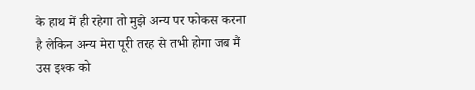के हाथ में ही रहेगा तो मुझे अन्य पर फोकस करना है लेकिन अन्य मेरा पूरी तरह से तभी होगा जब मैं उस इश्क को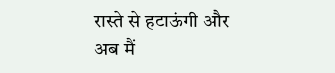रास्ते से हटाऊंगी और अब मैं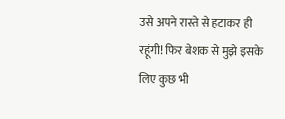उसे अपने रास्ते से हटाकर ही रहूंगी! फिर बेशक से मुझे इसके लिए कुछ भी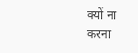क्यों ना करना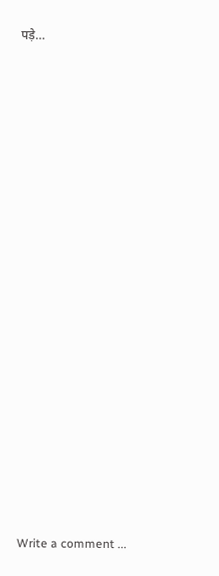पड़े…




















Write a comment ...